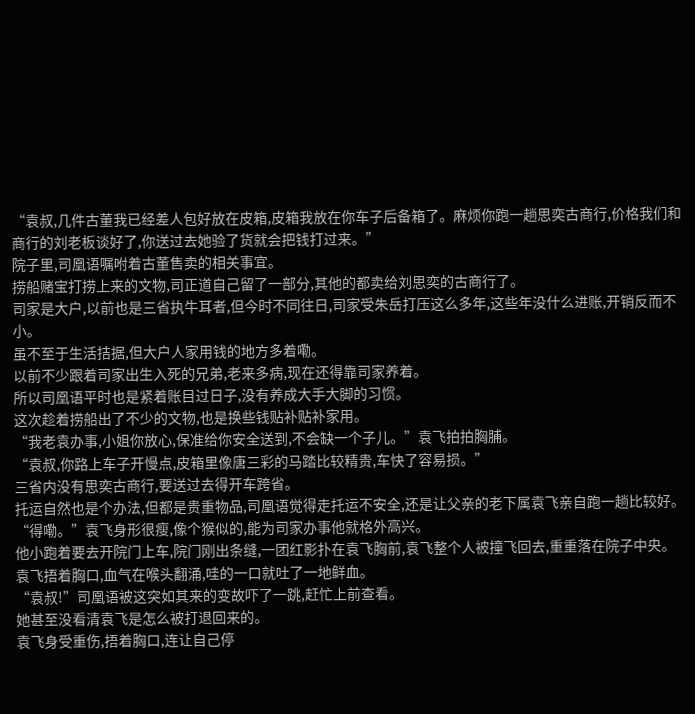“袁叔,几件古董我已经差人包好放在皮箱,皮箱我放在你车子后备箱了。麻烦你跑一趟思奕古商行,价格我们和商行的刘老板谈好了,你送过去她验了货就会把钱打过来。”
院子里,司凰语嘱咐着古董售卖的相关事宜。
捞船赌宝打捞上来的文物,司正道自己留了一部分,其他的都卖给刘思奕的古商行了。
司家是大户,以前也是三省执牛耳者,但今时不同往日,司家受朱岳打压这么多年,这些年没什么进账,开销反而不小。
虽不至于生活拮据,但大户人家用钱的地方多着嘞。
以前不少跟着司家出生入死的兄弟,老来多病,现在还得靠司家养着。
所以司凰语平时也是紧着账目过日子,没有养成大手大脚的习惯。
这次趁着捞船出了不少的文物,也是换些钱贴补贴补家用。
“我老袁办事,小姐你放心,保准给你安全送到,不会缺一个子儿。”袁飞拍拍胸脯。
“袁叔,你路上车子开慢点,皮箱里像唐三彩的马踏比较精贵,车快了容易损。”
三省内没有思奕古商行,要送过去得开车跨省。
托运自然也是个办法,但都是贵重物品,司凰语觉得走托运不安全,还是让父亲的老下属袁飞亲自跑一趟比较好。
“得嘞。”袁飞身形很瘦,像个猴似的,能为司家办事他就格外高兴。
他小跑着要去开院门上车,院门刚出条缝,一团红影扑在袁飞胸前,袁飞整个人被撞飞回去,重重落在院子中央。
袁飞捂着胸口,血气在喉头翻涌,哇的一口就吐了一地鲜血。
“袁叔!”司凰语被这突如其来的变故吓了一跳,赶忙上前查看。
她甚至没看清袁飞是怎么被打退回来的。
袁飞身受重伤,捂着胸口,连让自己停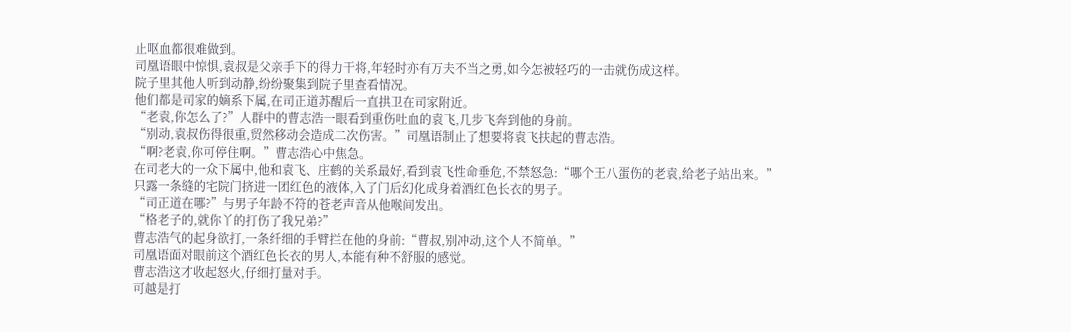止呕血都很难做到。
司凰语眼中惊惧,袁叔是父亲手下的得力干将,年轻时亦有万夫不当之勇,如今怎被轻巧的一击就伤成这样。
院子里其他人听到动静,纷纷聚集到院子里查看情况。
他们都是司家的嫡系下属,在司正道苏醒后一直拱卫在司家附近。
“老袁,你怎么了?”人群中的曹志浩一眼看到重伤吐血的袁飞,几步飞奔到他的身前。
“别动,袁叔伤得很重,贸然移动会造成二次伤害。”司凰语制止了想要将袁飞扶起的曹志浩。
“啊?老袁,你可停住啊。”曹志浩心中焦急。
在司老大的一众下属中,他和袁飞、庄鹤的关系最好,看到袁飞性命垂危,不禁怒急:“哪个王八蛋伤的老袁,给老子站出来。”
只露一条缝的宅院门挤进一团红色的液体,入了门后幻化成身着酒红色长衣的男子。
“司正道在哪?”与男子年龄不符的苍老声音从他喉间发出。
“格老子的,就你丫的打伤了我兄弟?”
曹志浩气的起身欲打,一条纤细的手臂拦在他的身前:“曹叔,别冲动,这个人不简单。”
司凰语面对眼前这个酒红色长衣的男人,本能有种不舒服的感觉。
曹志浩这才收起怒火,仔细打量对手。
可越是打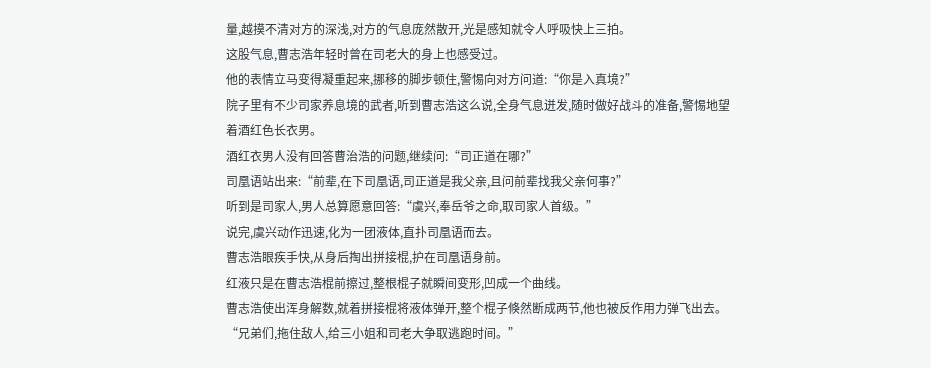量,越摸不清对方的深浅,对方的气息庞然散开,光是感知就令人呼吸快上三拍。
这股气息,曹志浩年轻时曾在司老大的身上也感受过。
他的表情立马变得凝重起来,挪移的脚步顿住,警惕向对方问道:“你是入真境?”
院子里有不少司家养息境的武者,听到曹志浩这么说,全身气息迸发,随时做好战斗的准备,警惕地望着酒红色长衣男。
酒红衣男人没有回答曹治浩的问题,继续问:“司正道在哪?”
司凰语站出来:“前辈,在下司凰语,司正道是我父亲,且问前辈找我父亲何事?”
听到是司家人,男人总算愿意回答:“虞兴,奉岳爷之命,取司家人首级。”
说完,虞兴动作迅速,化为一团液体,直扑司凰语而去。
曹志浩眼疾手快,从身后掏出拼接棍,护在司凰语身前。
红液只是在曹志浩棍前擦过,整根棍子就瞬间变形,凹成一个曲线。
曹志浩使出浑身解数,就着拼接棍将液体弹开,整个棍子倏然断成两节,他也被反作用力弹飞出去。
“兄弟们,拖住敌人,给三小姐和司老大争取逃跑时间。”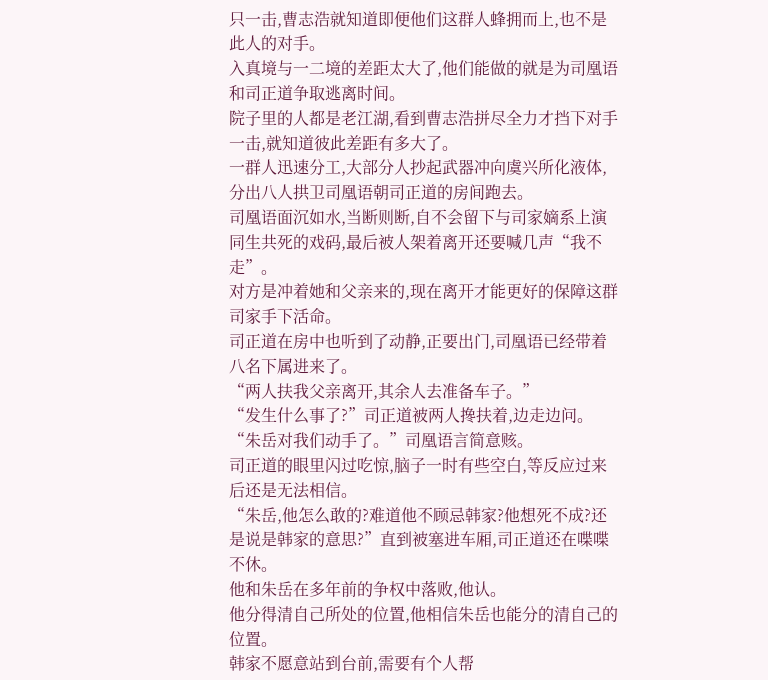只一击,曹志浩就知道即便他们这群人蜂拥而上,也不是此人的对手。
入真境与一二境的差距太大了,他们能做的就是为司凰语和司正道争取逃离时间。
院子里的人都是老江湖,看到曹志浩拼尽全力才挡下对手一击,就知道彼此差距有多大了。
一群人迅速分工,大部分人抄起武器冲向虞兴所化液体,分出八人拱卫司凰语朝司正道的房间跑去。
司凰语面沉如水,当断则断,自不会留下与司家嫡系上演同生共死的戏码,最后被人架着离开还要喊几声“我不走”。
对方是冲着她和父亲来的,现在离开才能更好的保障这群司家手下活命。
司正道在房中也听到了动静,正要出门,司凰语已经带着八名下属进来了。
“两人扶我父亲离开,其余人去准备车子。”
“发生什么事了?”司正道被两人搀扶着,边走边问。
“朱岳对我们动手了。”司凰语言简意赅。
司正道的眼里闪过吃惊,脑子一时有些空白,等反应过来后还是无法相信。
“朱岳,他怎么敢的?难道他不顾忌韩家?他想死不成?还是说是韩家的意思?”直到被塞进车厢,司正道还在喋喋不休。
他和朱岳在多年前的争权中落败,他认。
他分得清自己所处的位置,他相信朱岳也能分的清自己的位置。
韩家不愿意站到台前,需要有个人帮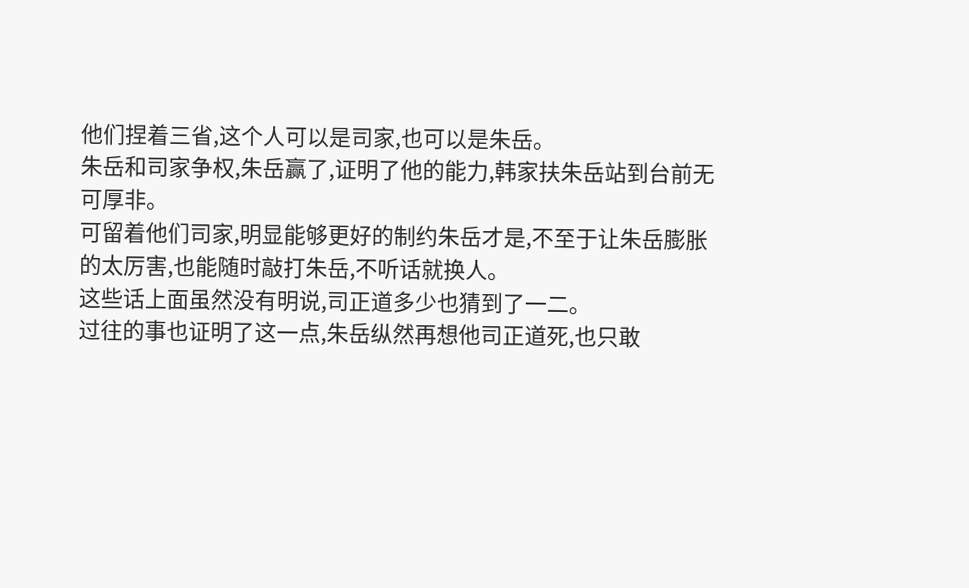他们捏着三省,这个人可以是司家,也可以是朱岳。
朱岳和司家争权,朱岳赢了,证明了他的能力,韩家扶朱岳站到台前无可厚非。
可留着他们司家,明显能够更好的制约朱岳才是,不至于让朱岳膨胀的太厉害,也能随时敲打朱岳,不听话就换人。
这些话上面虽然没有明说,司正道多少也猜到了一二。
过往的事也证明了这一点,朱岳纵然再想他司正道死,也只敢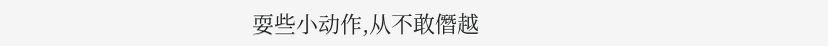耍些小动作,从不敢僭越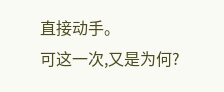直接动手。
可这一次,又是为何?